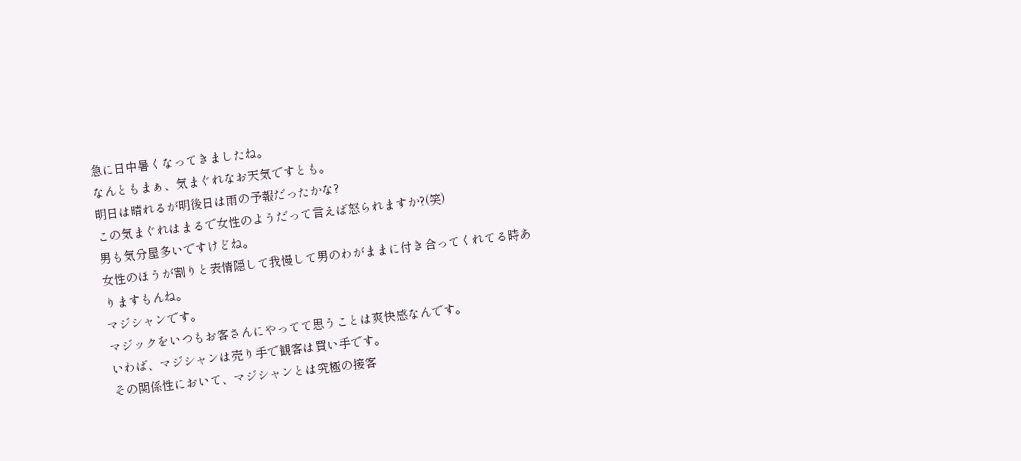急に日中暑くなってきましたね。
なんともまぁ、気まぐれなお天気ですとも。
明日は晴れるが明後日は雨の予報だったかな?
この気まぐれはまるで女性のようだって言えば怒られますか?(笑)
男も気分屋多いですけどね。
女性のほうが割りと表情隠して我慢して男のわがままに付き合ってくれてる時ありますもんね。
マジシャンです。
マジックをいつもお客さんにやってて思うことは爽快感なんです。
いわば、マジシャンは売り手で観客は買い手です。
その関係性において、マジシャンとは究極の接客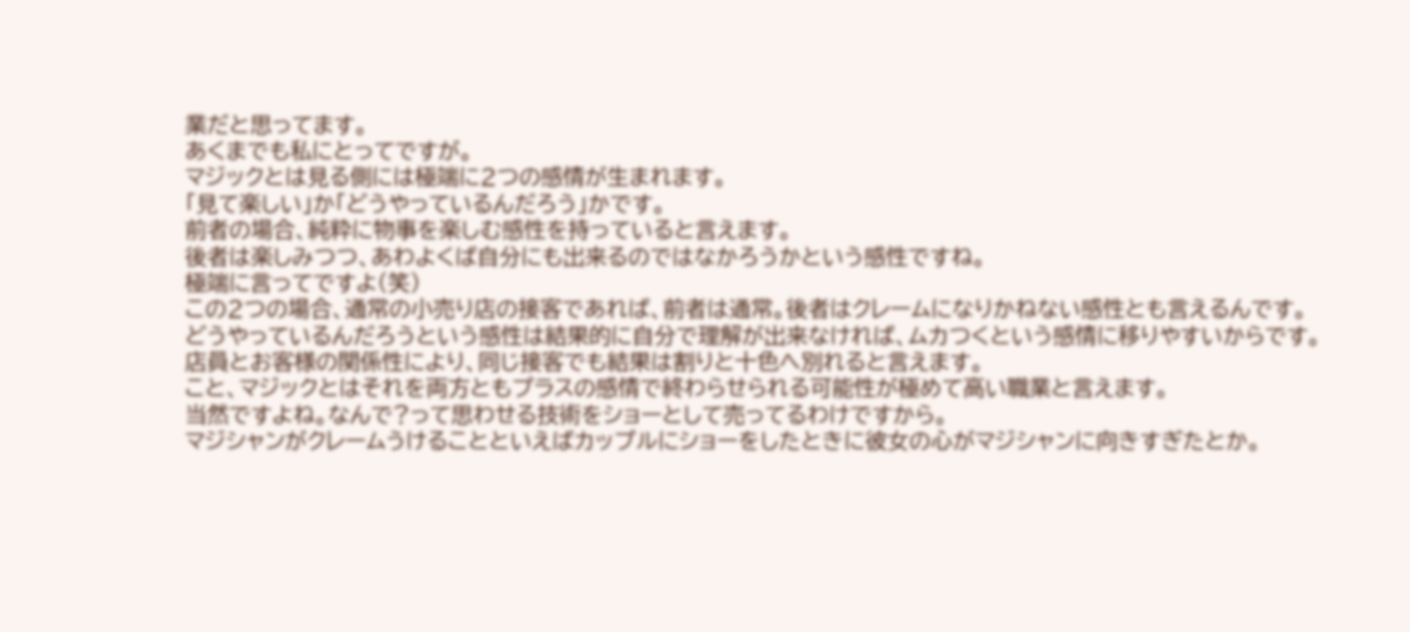業だと思ってます。
あくまでも私にとってですが。
マジックとは見る側には極端に2つの感情が生まれます。
「見て楽しい」か「どうやっているんだろう」かです。
前者の場合、純粋に物事を楽しむ感性を持っていると言えます。
後者は楽しみつつ、あわよくば自分にも出来るのではなかろうかという感性ですね。
極端に言ってですよ(笑)
この2つの場合、通常の小売り店の接客であれば、前者は通常。後者はクレームになりかねない感性とも言えるんです。
どうやっているんだろうという感性は結果的に自分で理解が出来なければ、ムカつくという感情に移りやすいからです。
店員とお客様の関係性により、同じ接客でも結果は割りと十色へ別れると言えます。
こと、マジックとはそれを両方ともプラスの感情で終わらせられる可能性が極めて高い職業と言えます。
当然ですよね。なんで?って思わせる技術をショーとして売ってるわけですから。
マジシャンがクレームうけることといえばカップルにショーをしたときに彼女の心がマジシャンに向きすぎたとか。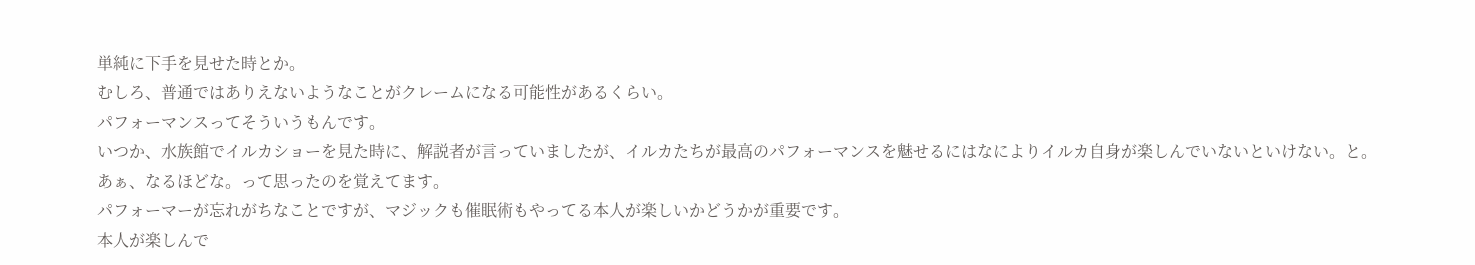単純に下手を見せた時とか。
むしろ、普通ではありえないようなことがクレームになる可能性があるくらい。
パフォーマンスってそういうもんです。
いつか、水族館でイルカショーを見た時に、解説者が言っていましたが、イルカたちが最高のパフォーマンスを魅せるにはなによりイルカ自身が楽しんでいないといけない。と。
あぁ、なるほどな。って思ったのを覚えてます。
パフォーマーが忘れがちなことですが、マジックも催眠術もやってる本人が楽しいかどうかが重要です。
本人が楽しんで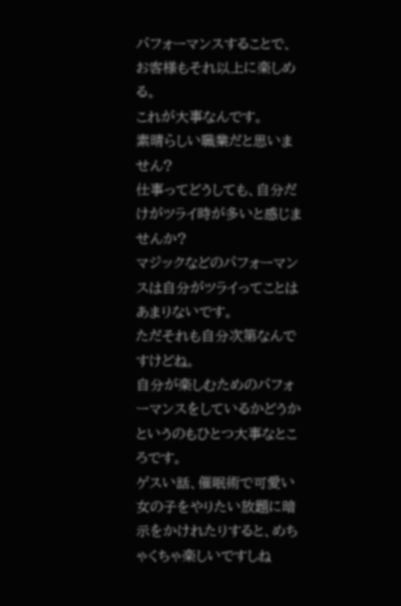パフォーマンスすることで、お客様もそれ以上に楽しめる。
これが大事なんです。
素晴らしい職業だと思いません?
仕事ってどうしても、自分だけがツライ時が多いと感じませんか?
マジックなどのパフォーマンスは自分がツライってことはあまりないです。
ただそれも自分次第なんですけどね。
自分が楽しむためのパフォーマンスをしているかどうかというのもひとつ大事なところです。
ゲスい話、催眠術で可愛い女の子をやりたい放題に暗示をかけれたりすると、めちゃくちゃ楽しいですしね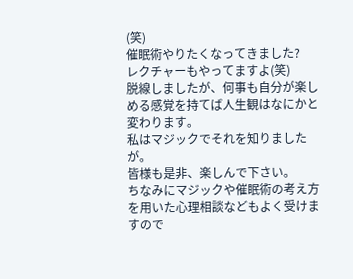(笑)
催眠術やりたくなってきました?
レクチャーもやってますよ(笑)
脱線しましたが、何事も自分が楽しめる感覚を持てば人生観はなにかと変わります。
私はマジックでそれを知りましたが。
皆様も是非、楽しんで下さい。
ちなみにマジックや催眠術の考え方を用いた心理相談などもよく受けますので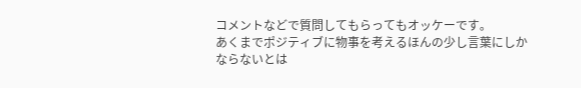コメントなどで質問してもらってもオッケーです。
あくまでポジティブに物事を考えるほんの少し言葉にしかならないとは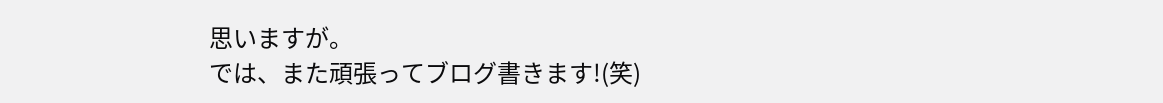思いますが。
では、また頑張ってブログ書きます!(笑)